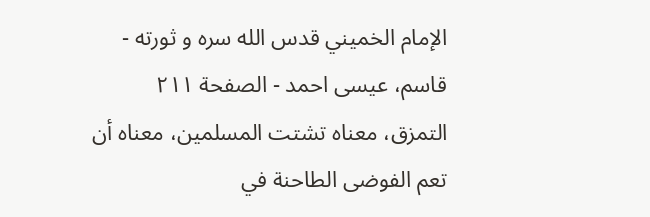الإمام الخميني قدس الله سره و ثورته - قاسم، عيسى احمد - الصفحة ٢١١
التمزق، معناه تشتت المسلمين، معناه أن تعم الفوضى الطاحنة في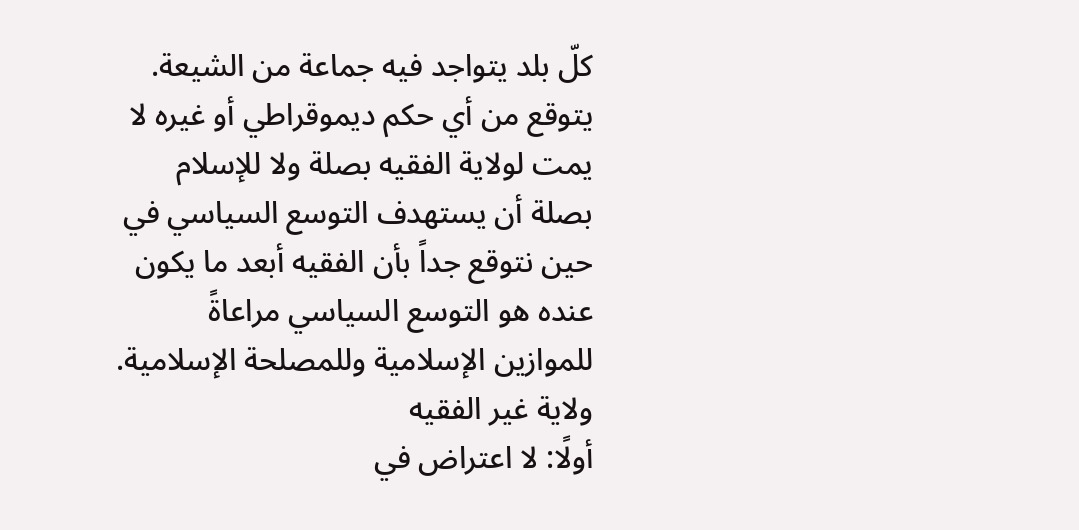كلّ بلد يتواجد فيه جماعة من الشيعة.
يتوقع من أي حكم ديموقراطي أو غيره لا يمت لولاية الفقيه بصلة ولا للإسلام بصلة أن يستهدف التوسع السياسي في حين نتوقع جداً بأن الفقيه أبعد ما يكون عنده هو التوسع السياسي مراعاةً للموازين الإسلامية وللمصلحة الإسلامية.
ولاية غير الفقيه
أولًا: لا اعتراض في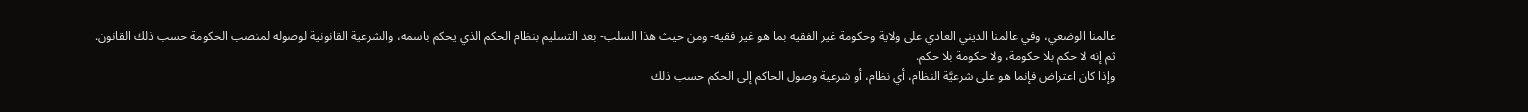عالمنا الوضعي، وفي عالمنا الديني العادي على ولاية وحكومة غير الفقيه بما هو غير فقيه- ومن حيث هذا السلب- بعد التسليم بنظام الحكم الذي يحكم باسمه، والشرعية القانونية لوصوله لمنصب الحكومة حسب ذلك القانون.
ثم إنه لا حكم بلا حكومة، ولا حكومة بلا حكم.
وإذا كان اعتراض فإنما هو على شرعيَّة النظام، أي نظام، أو شرعية وصول الحاكم إلى الحكم حسب ذلك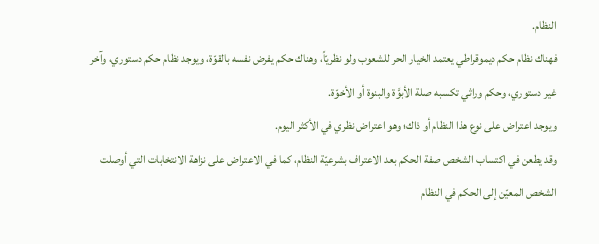النظام.
فهناك نظام حكم ديموقراطي يعتمد الخيار الحر للشعوب ولو نظريّاً، وهناك حكم يفرض نفسه بالقوّة، ويوجد نظام حكم دستوري، وآخر غير دستوري، وحكم وراثي تكسبه صلة الأبوَّة والبنوة أو الأخوّة.
ويوجد اعتراض على نوع هذا النظام أو ذاك؛ وهو اعتراض نظري في الأكثر اليوم.
وقد يطعن في اكتساب الشخص صفة الحكم بعد الاعتراف بشرعيّة النظام، كما في الاعتراض على نزاهة الانتخابات التي أوصلت الشخص المعيّن إلى الحكم في النظام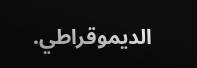الديموقراطي.